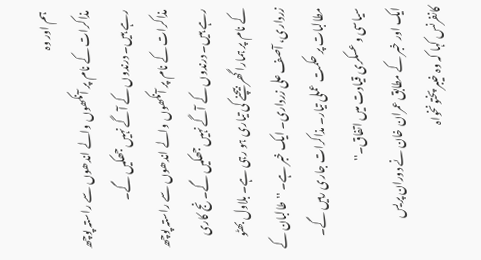ہم اور وہ
مذاکرات کے نام پر آنکھوں والے اندھوں سے راستہ پوچھ رہے ہیں۔ درندوں کے آگے نہیں جھکیں گے۔
مذاکرات کے نام پر آنکھوں والے اندھوں سے راستہ پوچھ رہے ہیں۔ درندوں کے آگے نہیں جھکیں گے۔ نج کاری کے نام پر ہمارا گھر بیچنے کی تیاری ہو رہی ہے۔ بلاول بھٹو زرداری، آصف علی زرداری۔ ایک خبر ہے۔ ''طالبان کے مطالبات پر حکمت عملی تیار۔ مذاکرات جاری رہیں گے۔ سیاسی و عسکری قیادت میں اتفاق۔''
ایک اور خبر کے مطابق عمران خان نے دوران پریس کانفرنس کہا کہ وہ خیبر پختونخواہ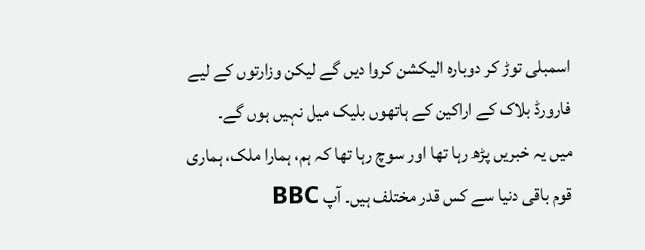اسمبلی توڑ کر دوبارہ الیکشن کروا دیں گے لیکن وزارتوں کے لیے فارورڈ بلاک کے اراکین کے ہاتھوں بلیک میل نہیں ہوں گے۔
میں یہ خبریں پڑھ رہا تھا اور سوچ رہا تھا کہ ہم، ہمارا ملک، ہماری قوم باقی دنیا سے کس قدر مختلف ہیں۔ آپ BBC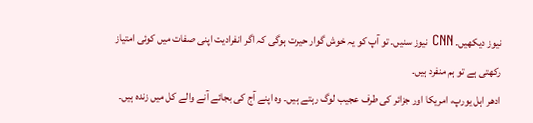نیوز دیکھیں۔ CNN نیوز سنیں۔ تو آپ کو یہ خوش گوار حیرت ہوگی کہ اگر انفرادیت اپنی صفات میں کوئی امتیاز رکھتی ہے تو ہم منفرد ہیں۔
ادھر اہل یورپ، امریکا اور جزائر کی طرف عجیب لوگ رہتے ہیں۔ وہ اپنے آج کی بجائے آنے والے کل میں زندہ ہیں۔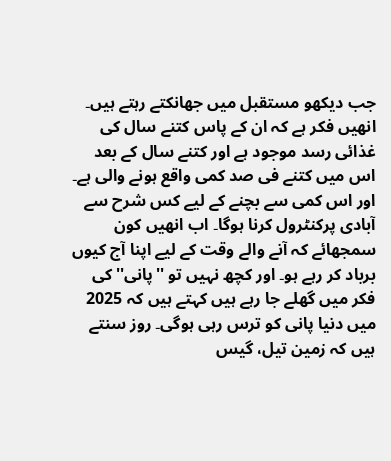جب دیکھو مستقبل میں جھانکتے رہتے ہیں۔ انھیں فکر ہے کہ ان کے پاس کتنے سال کی غذائی رسد موجود ہے اور کتنے سال کے بعد اس میں کتنے فی صد کمی واقع ہونے والی ہے۔ اور اس کمی سے بچنے کے لیے کس شرح سے آبادی پرکنٹرول کرنا ہوگا۔ اب انھیں کون سمجھائے کہ آنے والے وقت کے لیے اپنا آج کیوں برباد کر رہے ہو۔ اور کچھ نہیں تو ''پانی'' کی فکر میں گھلے جا رہے ہیں کہتے ہیں کہ 2025 میں دنیا پانی کو ترس رہی ہوگی۔ روز سنتے ہیں کہ زمین تیل، گیس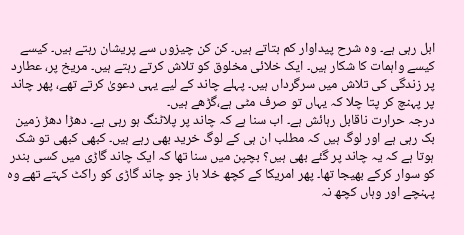ابل رہی ہے۔ وہ شرح پیداوار کم بتاتے ہیں۔ کن کن چیزوں سے پریشان رہتے ہیں۔ کیسے کیسے واہمات کا شکار ہیں۔ ایک خلائی مخلوق کو تلاش کرتے رہتے ہیں۔ مریخ پر، عطارد پر زندگی کی تلاش میں سرگرداں ہیں۔ پہلے چاند کے لیے یہی دعویٰ کرتے تھے، پھر چاند پر پہنچ کر پتا چلا کہ یہاں تو صرف مٹی ہے،گڑھے ہیں۔
درجہ حرارت ناقابل رہائش ہے۔ اب سنا ہے کہ چاند پر پلاٹنگ ہو رہی ہے۔ دھڑا دھڑ زمین بک رہی ہے اور لوگ ہیں کہ مطلب ان ہی کے لوگ خرید بھی رہے ہیں۔ کبھی کبھی تو شک ہوتا ہے کہ یہ چاند پر گئے بھی ہیں؟ بچپن میں سنا تھا کہ ایک چاند گاڑی میں کسی بندر کو سوار کرکے بھیجا تھا۔ پھر امریکا کے کچھ خلا باز جو چاند گاڑی کو راکٹ کہتے تھے وہ پہنچے اور وہاں کچھ نہ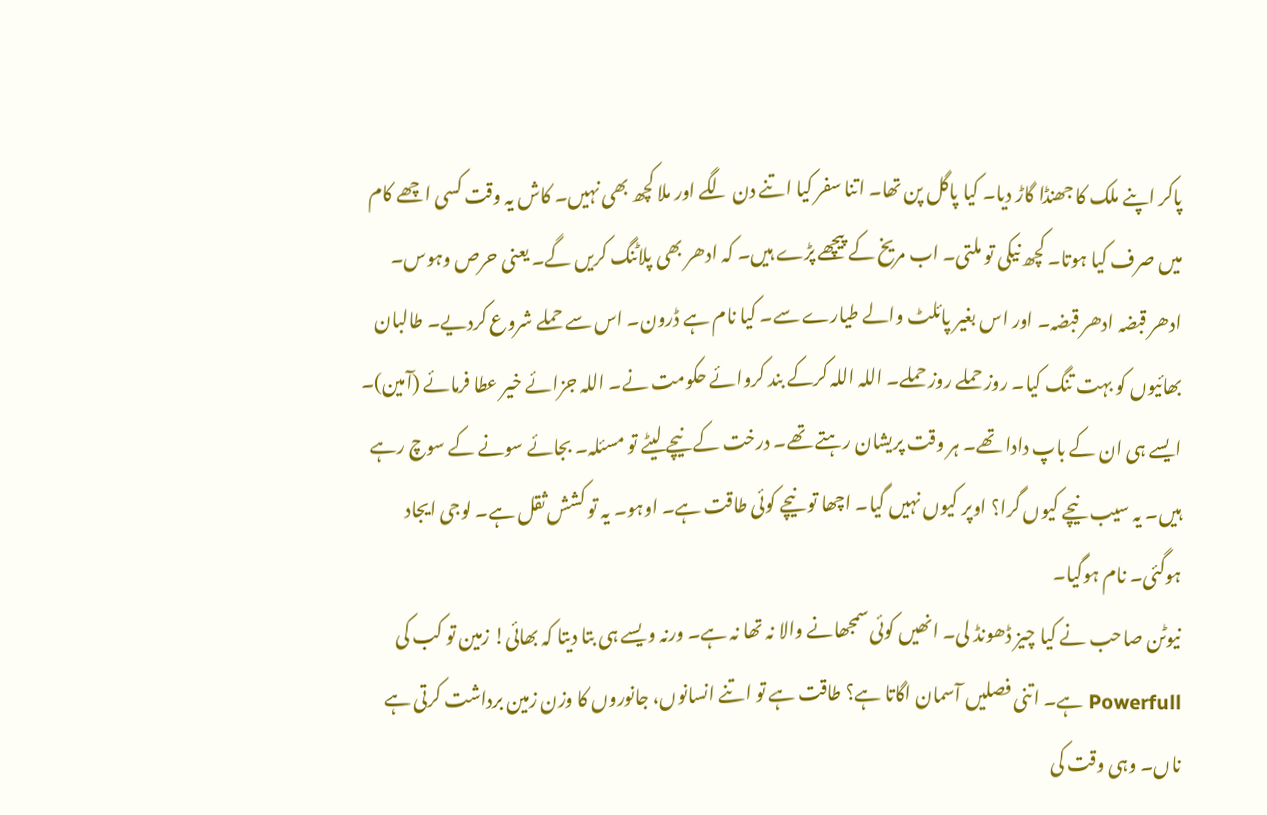پاکر اپنے ملک کا جھنڈا گاڑ دیا۔ کیا پاگل پن تھا۔ اتنا سفر کیا اتنے دن لگے اور ملا کچھ بھی نہیں۔ کاش یہ وقت کسی اچھے کام میں صرف کیا ہوتا۔ کچھ نیکی تو ملتی۔ اب مریخ کے پیچھے پڑے ہیں۔ کہ ادھر بھی پلاٹنگ کریں گے۔ یعنی حرص وہوس۔ ادھر قبضہ ادھر قبضہ۔ اور اس بغیر پائلٹ والے طیارے سے۔ کیا نام ہے ڈرون۔ اس سے حملے شروع کردیے۔ طالبان بھائیوں کو بہت تنگ کیا۔ روز حملے روز حملے۔ اللہ اللہ کرکے بند کروائے حکومت نے۔ اللہ جزائے خیر عطا فرمائے (آمین)۔ ایسے ہی ان کے باپ دادا تھے۔ ہر وقت پریشان رہتے تھے۔ درخت کے نیچے لیٹے تو مسئلہ۔ بجائے سونے کے سوچ رہے ہیں۔ یہ سیب نیچے کیوں گرا؟ اوپر کیوں نہیں گیا۔ اچھا تو نیچے کوئی طاقت ہے۔ اوہو۔ یہ تو کشش ثقل ہے۔ لوجی ایجاد ہوگئی۔ نام ہوگیا۔
نیوٹن صاحب نے کیا چیز ڈھونڈ لی۔ انھیں کوئی سمجھانے والا نہ تھا نہ ہے۔ ورنہ ویسے ہی بتا دیتا کہ بھائی! زمین تو کب کی Powerfull ہے۔ اتنی فصلیں آسمان اگاتا ہے؟ طاقت ہے تو اتنے انسانوں، جانوروں کا وزن زمین برداشت کرتی ہے ناں۔ وہی وقت کی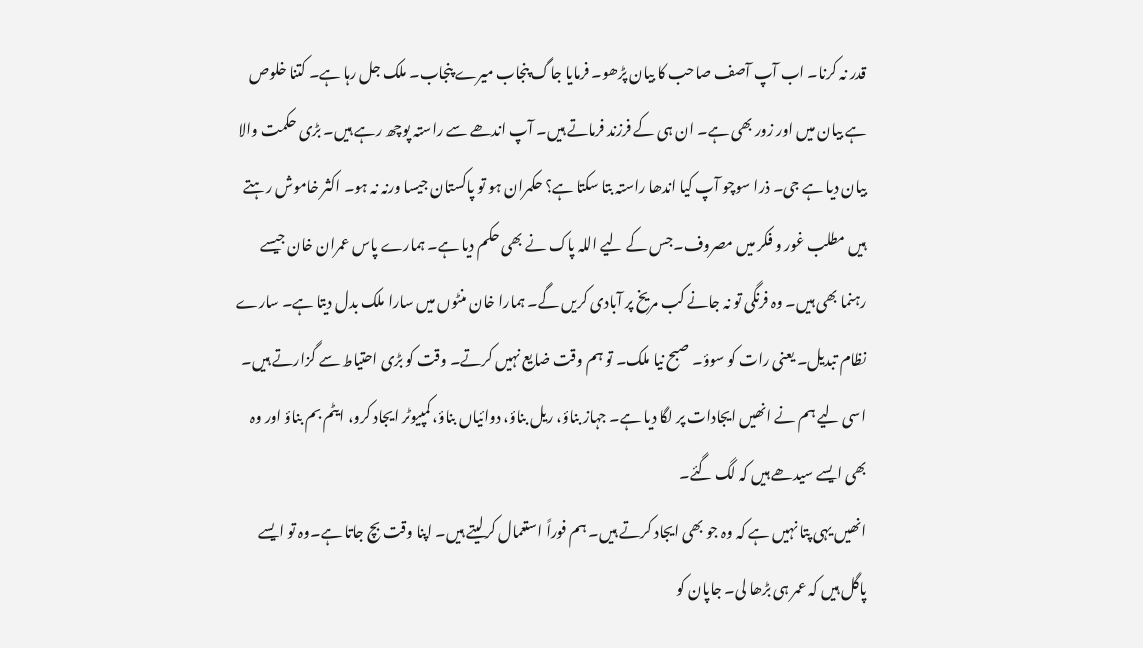قدر نہ کرنا۔ اب آپ آصف صاحب کا بیان پڑھو۔ فرمایا جاگ پنجاب میرے پنجاب۔ ملک جل رہا ہے۔ کتنا خلوص ہے بیان میں اور زور بھی ہے۔ ان ہی کے فرزند فرماتے ہیں۔ آپ اندھے سے راستہ پوچھ رہے ہیں۔ بڑی حکمت والا بیان دیا ہے جی۔ ذرا سوچو آپ کیا اندھا راستہ بتا سکتا ہے؟ حکمران ہو تو پاکستان جیسا ورنہ نہ ہو۔ اکثر خاموش رہتے ہیں مطلب غور و فکر میں مصروف۔جس کے لیے اللہ پاک نے بھی حکم دیا ہے۔ ہمارے پاس عمران خان جیسے رہنما بھی ہیں۔ وہ فرنگی تو نہ جانے کب مریخ پر آبادی کریں گے۔ ہمارا خان منٹوں میں سارا ملک بدل دیتا ہے۔ سارے نظام تبدیل۔ یعنی رات کو سوؤ۔ صبح نیا ملک۔ تو ہم وقت ضایع نہیں کرتے۔ وقت کو بڑی احتیاط سے گزارتے ہیں۔ اسی لیے ہم نے انھیں ایجادات پر لگا دیا ہے۔ جہاز بناؤ، ریل بناؤ، دوائیاں بناؤ، کمپیوٹر ایجاد کرو، ایٹم بم بناؤ اور وہ بھی ایسے سیدھے ہیں کہ لگ گئے۔
انھیں یہی پتا نہیں ہے کہ وہ جو بھی ایجاد کرتے ہیں۔ ہم فوراً استعمال کرلیتے ہیں۔ اپنا وقت بچ جاتا ہے۔وہ تو ایسے پاگل ہیں کہ عمر ہی بڑھا لی۔ جاپان کو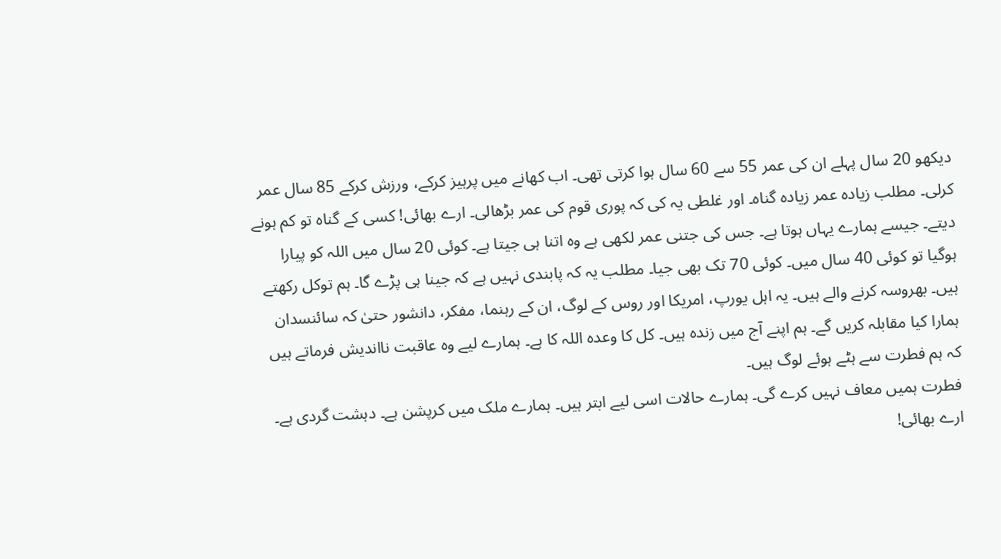دیکھو 20 سال پہلے ان کی عمر 55 سے 60 سال ہوا کرتی تھی۔ اب کھانے میں پرہیز کرکے، ورزش کرکے 85 سال عمر کرلی۔ مطلب زیادہ عمر زیادہ گناہ۔ اور غلطی یہ کی کہ پوری قوم کی عمر بڑھالی۔ ارے بھائی! کسی کے گناہ تو کم ہونے دیتے۔ جیسے ہمارے یہاں ہوتا ہے۔ جس کی جتنی عمر لکھی ہے وہ اتنا ہی جیتا ہے۔ کوئی 20 سال میں اللہ کو پیارا ہوگیا تو کوئی 40 سال میں۔ کوئی 70 تک بھی جیا۔ مطلب یہ کہ پابندی نہیں ہے کہ جینا ہی پڑے گا۔ ہم توکل رکھتے ہیں۔ بھروسہ کرنے والے ہیں۔ یہ اہل یورپ، امریکا اور روس کے لوگ، ان کے رہنما، مفکر، دانشور حتیٰ کہ سائنسدان ہمارا کیا مقابلہ کریں گے۔ ہم اپنے آج میں زندہ ہیں۔ کل کا وعدہ اللہ کا ہے۔ ہمارے لیے وہ عاقبت نااندیش فرماتے ہیں کہ ہم فطرت سے ہٹے ہوئے لوگ ہیں۔
فطرت ہمیں معاف نہیں کرے گی۔ ہمارے حالات اسی لیے ابتر ہیں۔ ہمارے ملک میں کرپشن ہے۔ دہشت گردی ہے۔ ارے بھائی!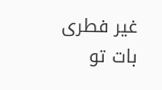غیر فطری بات تو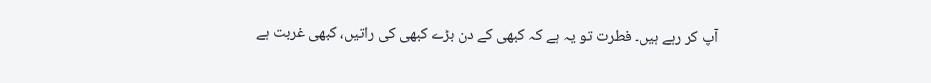آپ کر رہے ہیں۔ فطرت تو یہ ہے کہ کبھی کے دن بڑے کبھی کی راتیں، کبھی غربت ہے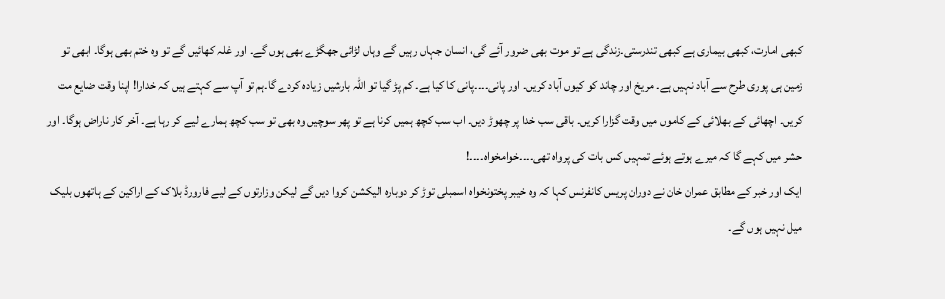کبھی امارت، کبھی بیماری ہے کبھی تندرستی۔زندگی ہے تو موت بھی ضرور آئے گی، انسان جہاں رہیں گے وہاں لڑائی جھگڑے بھی ہوں گے۔ اور غلہ کھائیں گے تو وہ ختم بھی ہوگا۔ ابھی تو زمین ہی پوری طرح سے آباد نہیں ہے۔ مریخ اور چاند کو کیوں آباد کریں۔ اور پانی۔۔۔۔پانی کا کیا ہے۔ کم پڑ گیا تو اللہ بارشیں زیادہ کردے گا۔ہم تو آپ سے کہتے ہیں کہ خدارا! اپنا وقت ضایع مت کریں۔ اچھائی کے بھلائی کے کاموں میں وقت گزارا کریں۔ باقی سب خدا پر چھوڑ دیں۔ اب سب کچھ ہمیں کرنا ہے تو پھر سوچیں وہ بھی تو سب کچھ ہمارے لیے کر رہا ہے۔ آخر کار ناراض ہوگا۔ اور حشر میں کہے گا کہ میرے ہوتے ہوئے تمہیں کس بات کی پرواہ تھی۔۔۔۔خوامخواہ۔۔۔۔!
ایک اور خبر کے مطابق عمران خان نے دوران پریس کانفرنس کہا کہ وہ خیبر پختونخواہ اسمبلی توڑ کر دوبارہ الیکشن کروا دیں گے لیکن وزارتوں کے لیے فارورڈ بلاک کے اراکین کے ہاتھوں بلیک میل نہیں ہوں گے۔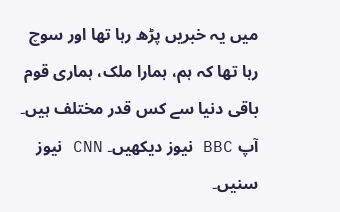میں یہ خبریں پڑھ رہا تھا اور سوچ رہا تھا کہ ہم، ہمارا ملک، ہماری قوم باقی دنیا سے کس قدر مختلف ہیں۔ آپ BBC نیوز دیکھیں۔ CNN نیوز سنیں۔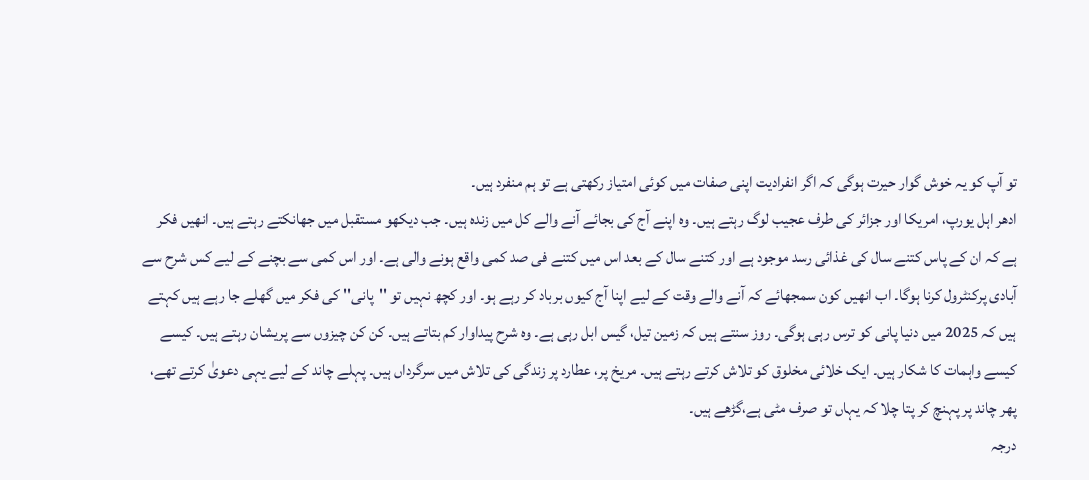تو آپ کو یہ خوش گوار حیرت ہوگی کہ اگر انفرادیت اپنی صفات میں کوئی امتیاز رکھتی ہے تو ہم منفرد ہیں۔
ادھر اہل یورپ، امریکا اور جزائر کی طرف عجیب لوگ رہتے ہیں۔ وہ اپنے آج کی بجائے آنے والے کل میں زندہ ہیں۔ جب دیکھو مستقبل میں جھانکتے رہتے ہیں۔ انھیں فکر ہے کہ ان کے پاس کتنے سال کی غذائی رسد موجود ہے اور کتنے سال کے بعد اس میں کتنے فی صد کمی واقع ہونے والی ہے۔ اور اس کمی سے بچنے کے لیے کس شرح سے آبادی پرکنٹرول کرنا ہوگا۔ اب انھیں کون سمجھائے کہ آنے والے وقت کے لیے اپنا آج کیوں برباد کر رہے ہو۔ اور کچھ نہیں تو ''پانی'' کی فکر میں گھلے جا رہے ہیں کہتے ہیں کہ 2025 میں دنیا پانی کو ترس رہی ہوگی۔ روز سنتے ہیں کہ زمین تیل، گیس ابل رہی ہے۔ وہ شرح پیداوار کم بتاتے ہیں۔ کن کن چیزوں سے پریشان رہتے ہیں۔ کیسے کیسے واہمات کا شکار ہیں۔ ایک خلائی مخلوق کو تلاش کرتے رہتے ہیں۔ مریخ پر، عطارد پر زندگی کی تلاش میں سرگرداں ہیں۔ پہلے چاند کے لیے یہی دعویٰ کرتے تھے، پھر چاند پر پہنچ کر پتا چلا کہ یہاں تو صرف مٹی ہے،گڑھے ہیں۔
درجہ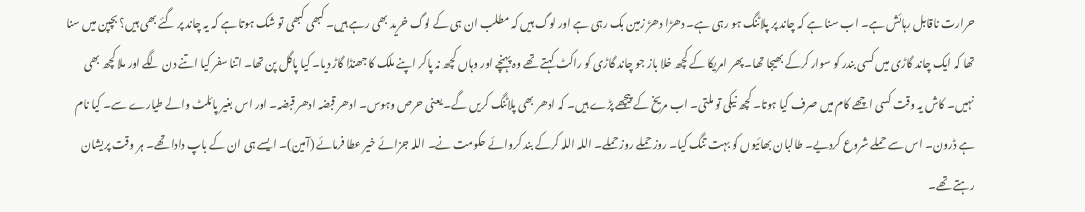حرارت ناقابل رہائش ہے۔ اب سنا ہے کہ چاند پر پلاٹنگ ہو رہی ہے۔ دھڑا دھڑ زمین بک رہی ہے اور لوگ ہیں کہ مطلب ان ہی کے لوگ خرید بھی رہے ہیں۔ کبھی کبھی تو شک ہوتا ہے کہ یہ چاند پر گئے بھی ہیں؟ بچپن میں سنا تھا کہ ایک چاند گاڑی میں کسی بندر کو سوار کرکے بھیجا تھا۔ پھر امریکا کے کچھ خلا باز جو چاند گاڑی کو راکٹ کہتے تھے وہ پہنچے اور وہاں کچھ نہ پاکر اپنے ملک کا جھنڈا گاڑ دیا۔ کیا پاگل پن تھا۔ اتنا سفر کیا اتنے دن لگے اور ملا کچھ بھی نہیں۔ کاش یہ وقت کسی اچھے کام میں صرف کیا ہوتا۔ کچھ نیکی تو ملتی۔ اب مریخ کے پیچھے پڑے ہیں۔ کہ ادھر بھی پلاٹنگ کریں گے۔ یعنی حرص وہوس۔ ادھر قبضہ ادھر قبضہ۔ اور اس بغیر پائلٹ والے طیارے سے۔ کیا نام ہے ڈرون۔ اس سے حملے شروع کردیے۔ طالبان بھائیوں کو بہت تنگ کیا۔ روز حملے روز حملے۔ اللہ اللہ کرکے بند کروائے حکومت نے۔ اللہ جزائے خیر عطا فرمائے (آمین)۔ ایسے ہی ان کے باپ دادا تھے۔ ہر وقت پریشان رہتے تھے۔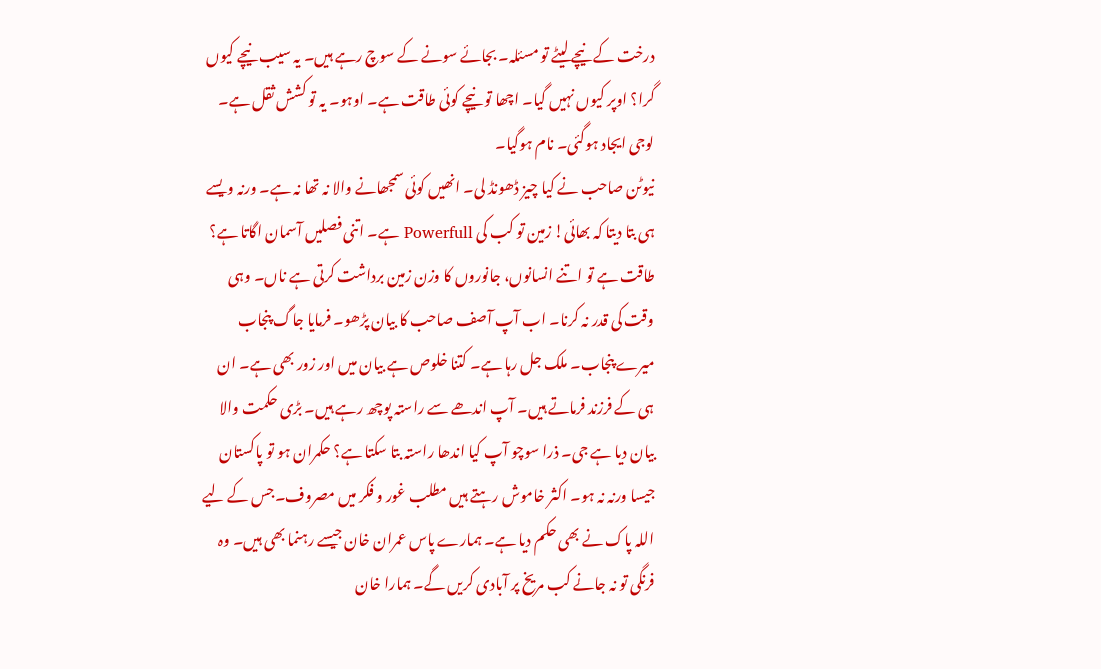درخت کے نیچے لیٹے تو مسئلہ۔ بجائے سونے کے سوچ رہے ہیں۔ یہ سیب نیچے کیوں گرا؟ اوپر کیوں نہیں گیا۔ اچھا تو نیچے کوئی طاقت ہے۔ اوہو۔ یہ تو کشش ثقل ہے۔ لوجی ایجاد ہوگئی۔ نام ہوگیا۔
نیوٹن صاحب نے کیا چیز ڈھونڈ لی۔ انھیں کوئی سمجھانے والا نہ تھا نہ ہے۔ ورنہ ویسے ہی بتا دیتا کہ بھائی! زمین تو کب کی Powerfull ہے۔ اتنی فصلیں آسمان اگاتا ہے؟ طاقت ہے تو اتنے انسانوں، جانوروں کا وزن زمین برداشت کرتی ہے ناں۔ وہی وقت کی قدر نہ کرنا۔ اب آپ آصف صاحب کا بیان پڑھو۔ فرمایا جاگ پنجاب میرے پنجاب۔ ملک جل رہا ہے۔ کتنا خلوص ہے بیان میں اور زور بھی ہے۔ ان ہی کے فرزند فرماتے ہیں۔ آپ اندھے سے راستہ پوچھ رہے ہیں۔ بڑی حکمت والا بیان دیا ہے جی۔ ذرا سوچو آپ کیا اندھا راستہ بتا سکتا ہے؟ حکمران ہو تو پاکستان جیسا ورنہ نہ ہو۔ اکثر خاموش رہتے ہیں مطلب غور و فکر میں مصروف۔جس کے لیے اللہ پاک نے بھی حکم دیا ہے۔ ہمارے پاس عمران خان جیسے رہنما بھی ہیں۔ وہ فرنگی تو نہ جانے کب مریخ پر آبادی کریں گے۔ ہمارا خان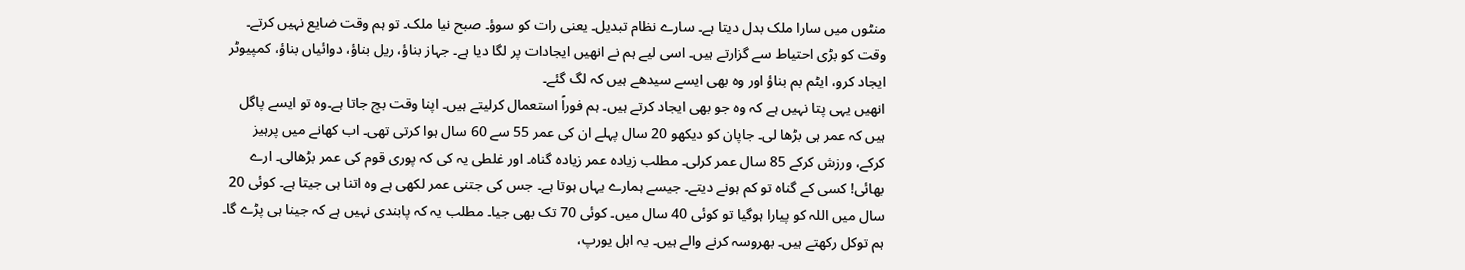منٹوں میں سارا ملک بدل دیتا ہے۔ سارے نظام تبدیل۔ یعنی رات کو سوؤ۔ صبح نیا ملک۔ تو ہم وقت ضایع نہیں کرتے۔ وقت کو بڑی احتیاط سے گزارتے ہیں۔ اسی لیے ہم نے انھیں ایجادات پر لگا دیا ہے۔ جہاز بناؤ، ریل بناؤ، دوائیاں بناؤ، کمپیوٹر ایجاد کرو، ایٹم بم بناؤ اور وہ بھی ایسے سیدھے ہیں کہ لگ گئے۔
انھیں یہی پتا نہیں ہے کہ وہ جو بھی ایجاد کرتے ہیں۔ ہم فوراً استعمال کرلیتے ہیں۔ اپنا وقت بچ جاتا ہے۔وہ تو ایسے پاگل ہیں کہ عمر ہی بڑھا لی۔ جاپان کو دیکھو 20 سال پہلے ان کی عمر 55 سے 60 سال ہوا کرتی تھی۔ اب کھانے میں پرہیز کرکے، ورزش کرکے 85 سال عمر کرلی۔ مطلب زیادہ عمر زیادہ گناہ۔ اور غلطی یہ کی کہ پوری قوم کی عمر بڑھالی۔ ارے بھائی! کسی کے گناہ تو کم ہونے دیتے۔ جیسے ہمارے یہاں ہوتا ہے۔ جس کی جتنی عمر لکھی ہے وہ اتنا ہی جیتا ہے۔ کوئی 20 سال میں اللہ کو پیارا ہوگیا تو کوئی 40 سال میں۔ کوئی 70 تک بھی جیا۔ مطلب یہ کہ پابندی نہیں ہے کہ جینا ہی پڑے گا۔ ہم توکل رکھتے ہیں۔ بھروسہ کرنے والے ہیں۔ یہ اہل یورپ،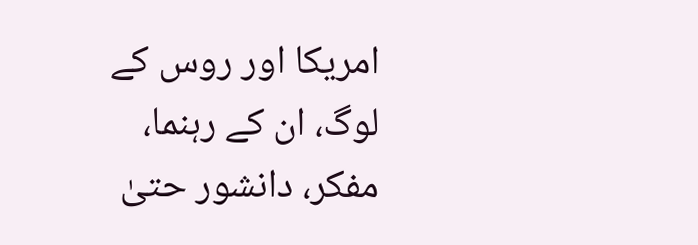امریکا اور روس کے لوگ، ان کے رہنما، مفکر، دانشور حتیٰ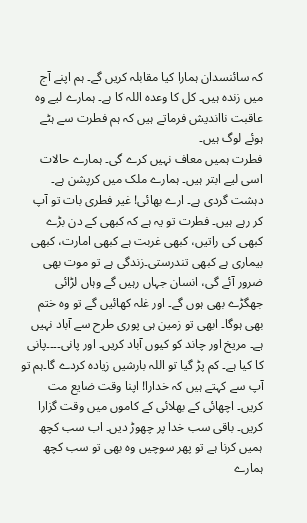کہ سائنسدان ہمارا کیا مقابلہ کریں گے۔ ہم اپنے آج میں زندہ ہیں۔ کل کا وعدہ اللہ کا ہے۔ ہمارے لیے وہ عاقبت نااندیش فرماتے ہیں کہ ہم فطرت سے ہٹے ہوئے لوگ ہیں۔
فطرت ہمیں معاف نہیں کرے گی۔ ہمارے حالات اسی لیے ابتر ہیں۔ ہمارے ملک میں کرپشن ہے۔ دہشت گردی ہے۔ ارے بھائی! غیر فطری بات تو آپ کر رہے ہیں۔ فطرت تو یہ ہے کہ کبھی کے دن بڑے کبھی کی راتیں، کبھی غربت ہے کبھی امارت، کبھی بیماری ہے کبھی تندرستی۔زندگی ہے تو موت بھی ضرور آئے گی، انسان جہاں رہیں گے وہاں لڑائی جھگڑے بھی ہوں گے۔ اور غلہ کھائیں گے تو وہ ختم بھی ہوگا۔ ابھی تو زمین ہی پوری طرح سے آباد نہیں ہے۔ مریخ اور چاند کو کیوں آباد کریں۔ اور پانی۔۔۔۔پانی کا کیا ہے۔ کم پڑ گیا تو اللہ بارشیں زیادہ کردے گا۔ہم تو آپ سے کہتے ہیں کہ خدارا! اپنا وقت ضایع مت کریں۔ اچھائی کے بھلائی کے کاموں میں وقت گزارا کریں۔ باقی سب خدا پر چھوڑ دیں۔ اب سب کچھ ہمیں کرنا ہے تو پھر سوچیں وہ بھی تو سب کچھ ہمارے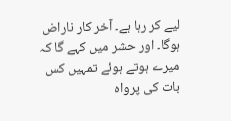لیے کر رہا ہے۔ آخر کار ناراض ہوگا۔ اور حشر میں کہے گا کہ میرے ہوتے ہوئے تمہیں کس بات کی پرواہ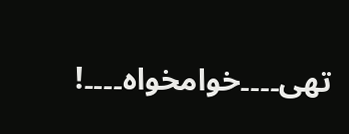تھی۔۔۔۔خوامخواہ۔۔۔۔!